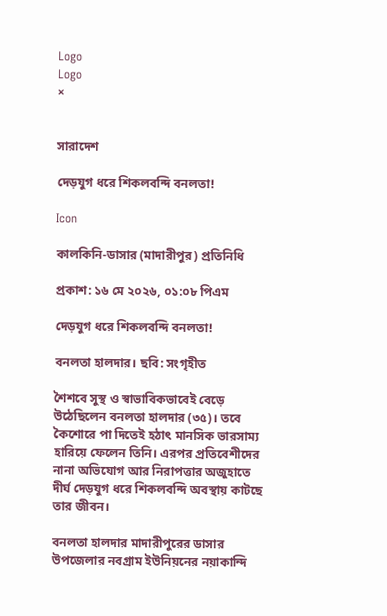Logo
Logo
×


সারাদেশ

দেড়যুগ ধরে শিকলবন্দি বনলতা!

Icon

কালকিনি-ডাসার (মাদারীপুর) প্রতিনিধি

প্রকাশ: ১৬ মে ২০২৬, ০১:০৮ পিএম

দেড়যুগ ধরে শিকলবন্দি বনলতা!

বনলতা হালদার। ছবি: সংগৃহীত

শৈশবে সুস্থ ও স্বাভাবিকভাবেই বেড়ে উঠেছিলেন বনলতা হালদার (৩৫)। তবে কৈশোরে পা দিতেই হঠাৎ মানসিক ভারসাম্য হারিয়ে ফেলেন তিনি। এরপর প্রতিবেশীদের নানা অভিযোগ আর নিরাপত্তার অজুহাতে দীর্ঘ দেড়যুগ ধরে শিকলবন্দি অবস্থায় কাটছে তার জীবন।

বনলতা হালদার মাদারীপুরের ডাসার উপজেলার নবগ্রাম ইউনিয়নের নয়াকান্দি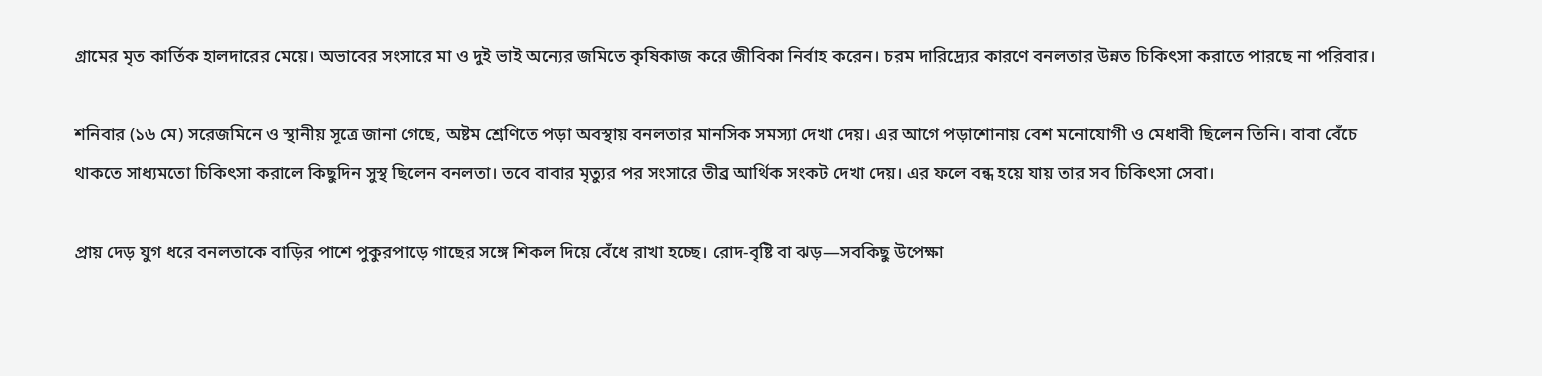গ্রামের মৃত কার্তিক হালদারের মেয়ে। অভাবের সংসারে মা ও দুই ভাই অন্যের জমিতে কৃষিকাজ করে জীবিকা নির্বাহ করেন। চরম দারিদ্র্যের কারণে বনলতার উন্নত চিকিৎসা করাতে পারছে না পরিবার।

শনিবার (১৬ মে) সরেজমিনে ও স্থানীয় সূত্রে জানা গেছে, অষ্টম শ্রেণিতে পড়া অবস্থায় বনলতার মানসিক সমস্যা দেখা দেয়। এর আগে পড়াশোনায় বেশ মনোযোগী ও মেধাবী ছিলেন তিনি। বাবা বেঁচে থাকতে সাধ্যমতো চিকিৎসা করালে কিছুদিন সুস্থ ছিলেন বনলতা। তবে বাবার মৃত্যুর পর সংসারে তীব্র আর্থিক সংকট দেখা দেয়। এর ফলে বন্ধ হয়ে যায় তার সব চিকিৎসা সেবা।

প্রায় দেড় যুগ ধরে বনলতাকে বাড়ির পাশে পুকুরপাড়ে গাছের সঙ্গে শিকল দিয়ে বেঁধে রাখা হচ্ছে। রোদ-বৃষ্টি বা ঝড়—সবকিছু উপেক্ষা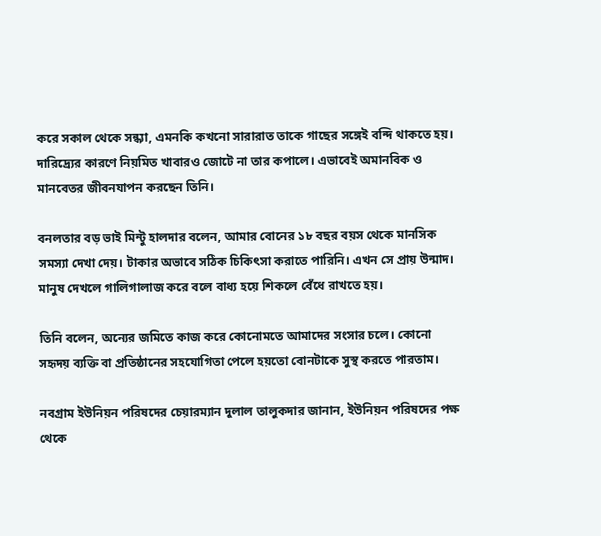করে সকাল থেকে সন্ধ্যা, এমনকি কখনো সারারাত তাকে গাছের সঙ্গেই বন্দি থাকতে হয়। দারিদ্র্যের কারণে নিয়মিত খাবারও জোটে না তার কপালে। এভাবেই অমানবিক ও মানবেতর জীবনযাপন করছেন তিনি।

বনলতার বড় ভাই মিন্টু হালদার বলেন, আমার বোনের ১৮ বছর বয়স থেকে মানসিক সমস্যা দেখা দেয়। টাকার অভাবে সঠিক চিকিৎসা করাতে পারিনি। এখন সে প্রায় উন্মাদ। মানুষ দেখলে গালিগালাজ করে বলে বাধ্য হয়ে শিকলে বেঁধে রাখতে হয়।

তিনি বলেন, অন্যের জমিতে কাজ করে কোনোমতে আমাদের সংসার চলে। কোনো সহৃদয় ব্যক্তি বা প্রতিষ্ঠানের সহযোগিতা পেলে হয়তো বোনটাকে সুস্থ করতে পারতাম।

নবগ্রাম ইউনিয়ন পরিষদের চেয়ারম্যান দুলাল তালুকদার জানান, ইউনিয়ন পরিষদের পক্ষ থেকে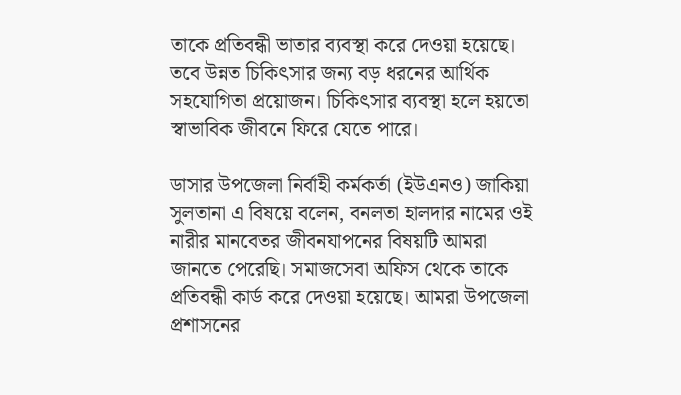তাকে প্রতিবন্ধী ভাতার ব্যবস্থা করে দেওয়া হয়েছে। তবে উন্নত চিকিৎসার জন্য বড় ধরনের আর্থিক সহযোগিতা প্রয়োজন। চিকিৎসার ব্যবস্থা হলে হয়তো স্বাভাবিক জীবনে ফিরে যেতে পারে।

ডাসার উপজেলা নির্বাহী কর্মকর্তা (ইউএনও) জাকিয়া সুলতানা এ বিষয়ে বলেন, বনলতা হালদার নামের ওই নারীর মানবেতর জীবনযাপনের বিষয়টি আমরা জানতে পেরেছি। সমাজসেবা অফিস থেকে তাকে প্রতিবন্ধী কার্ড করে দেওয়া হয়েছে। আমরা উপজেলা প্রশাসনের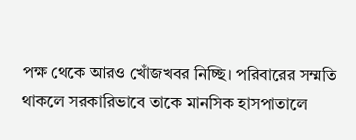পক্ষ থেকে আরও খোঁজখবর নিচ্ছি। পরিবারের সম্মতি থাকলে সরকারিভাবে তাকে মানসিক হাসপাতালে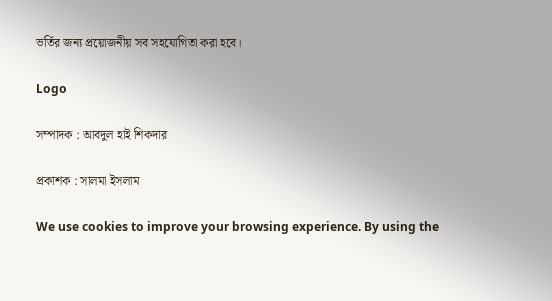ভর্তির জন্য প্রয়োজনীয় সব সহযোগিতা করা হবে।

Logo

সম্পাদক : আবদুল হাই শিকদার

প্রকাশক : সালমা ইসলাম

We use cookies to improve your browsing experience. By using the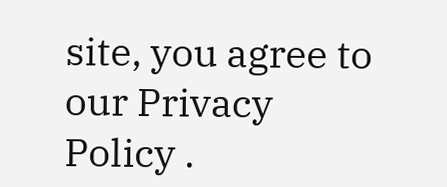site, you agree to our Privacy Policy .